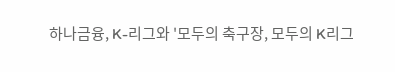하나금융, K-리그와 '모두의 축구장, 모두의 K리그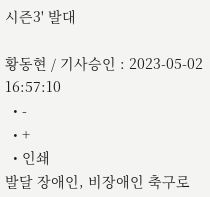시즌3' 발대

황동현 / 기사승인 : 2023-05-02 16:57:10
  • -
  • +
  • 인쇄
발달 장애인, 비장애인 축구로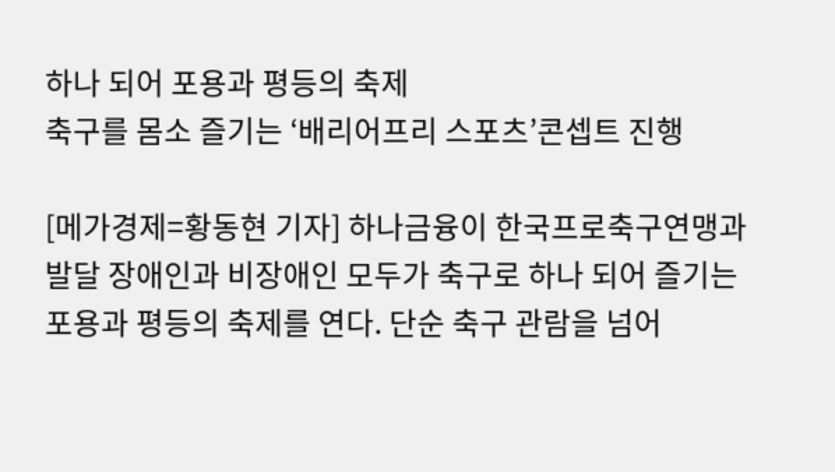하나 되어 포용과 평등의 축제
축구를 몸소 즐기는 ‘배리어프리 스포츠’콘셉트 진행

[메가경제=황동현 기자] 하나금융이 한국프로축구연맹과 발달 장애인과 비장애인 모두가 축구로 하나 되어 즐기는 포용과 평등의 축제를 연다. 단순 축구 관람을 넘어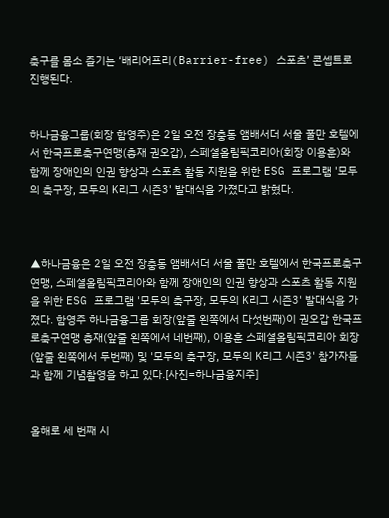축구를 몸소 즐기는 ‘배리어프리(Barrier-free) 스포츠’ 콘셉트로 진행된다.


하나금융그룹(회장 함영주)은 2일 오전 장충동 앰배서더 서울 풀만 호텔에서 한국프로축구연맹(총재 권오갑), 스페셜올림픽코리아(회장 이용훈)와 함께 장애인의 인권 향상과 스포츠 활동 지원을 위한 ESG 프로그램 '모두의 축구장, 모두의 K리그 시즌3' 발대식을 가졌다고 밝혔다.



▲하나금융은 2일 오전 장충동 앰배서더 서울 풀만 호텔에서 한국프로축구연맹, 스페셜올림픽코리아와 함께 장애인의 인권 향상과 스포츠 활동 지원을 위한 ESG 프로그램 '모두의 축구장, 모두의 K리그 시즌3' 발대식을 가졌다. 함영주 하나금융그룹 회장(앞줄 왼쪽에서 다섯번째)이 권오갑 한국프로축구연맹 총재(앞줄 왼쪽에서 네번째), 이용훈 스페셜올림픽코리아 회장(앞줄 왼쪽에서 두번째) 및 '모두의 축구장, 모두의 K리그 시즌3' 참가자들과 함께 기념촬영을 하고 있다.[사진=하나금융지주]


올해로 세 번째 시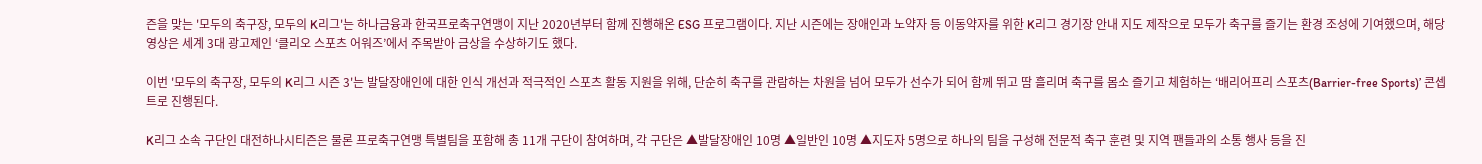즌을 맞는 '모두의 축구장, 모두의 K리그'는 하나금융과 한국프로축구연맹이 지난 2020년부터 함께 진행해온 ESG 프로그램이다. 지난 시즌에는 장애인과 노약자 등 이동약자를 위한 K리그 경기장 안내 지도 제작으로 모두가 축구를 즐기는 환경 조성에 기여했으며, 해당 영상은 세계 3대 광고제인 ‘클리오 스포츠 어워즈’에서 주목받아 금상을 수상하기도 했다.

이번 '모두의 축구장, 모두의 K리그 시즌 3'는 발달장애인에 대한 인식 개선과 적극적인 스포츠 활동 지원을 위해, 단순히 축구를 관람하는 차원을 넘어 모두가 선수가 되어 함께 뛰고 땀 흘리며 축구를 몸소 즐기고 체험하는 ‘배리어프리 스포츠(Barrier-free Sports)’ 콘셉트로 진행된다.

K리그 소속 구단인 대전하나시티즌은 물론 프로축구연맹 특별팀을 포함해 총 11개 구단이 참여하며, 각 구단은 ▲발달장애인 10명 ▲일반인 10명 ▲지도자 5명으로 하나의 팀을 구성해 전문적 축구 훈련 및 지역 팬들과의 소통 행사 등을 진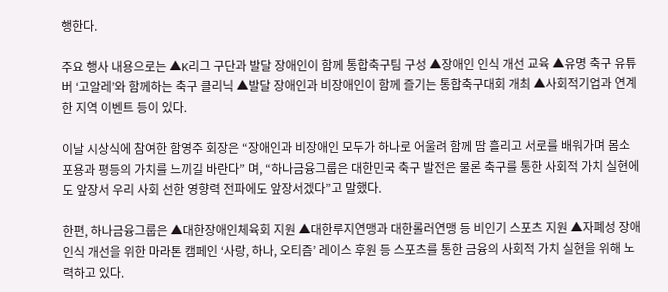행한다.

주요 행사 내용으로는 ▲K리그 구단과 발달 장애인이 함께 통합축구팀 구성 ▲장애인 인식 개선 교육 ▲유명 축구 유튜버 ‘고알레’와 함께하는 축구 클리닉 ▲발달 장애인과 비장애인이 함께 즐기는 통합축구대회 개최 ▲사회적기업과 연계한 지역 이벤트 등이 있다.

이날 시상식에 참여한 함영주 회장은 “장애인과 비장애인 모두가 하나로 어울려 함께 땀 흘리고 서로를 배워가며 몸소 포용과 평등의 가치를 느끼길 바란다” 며, “하나금융그룹은 대한민국 축구 발전은 물론 축구를 통한 사회적 가치 실현에도 앞장서 우리 사회 선한 영향력 전파에도 앞장서겠다”고 말했다.

한편, 하나금융그룹은 ▲대한장애인체육회 지원 ▲대한루지연맹과 대한롤러연맹 등 비인기 스포츠 지원 ▲자폐성 장애 인식 개선을 위한 마라톤 캠페인 ‘사랑, 하나, 오티즘’ 레이스 후원 등 스포츠를 통한 금융의 사회적 가치 실현을 위해 노력하고 있다.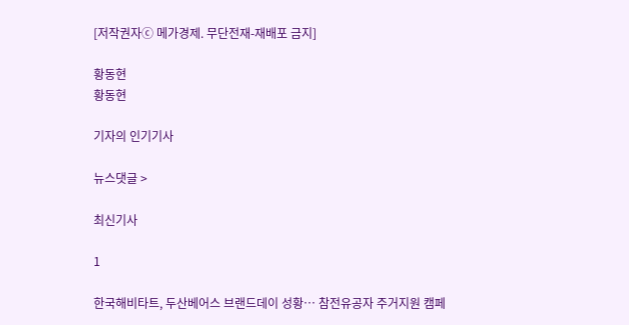[저작권자ⓒ 메가경제. 무단전재-재배포 금지]

황동현
황동현

기자의 인기기사

뉴스댓글 >

최신기사

1

한국해비타트, 두산베어스 브랜드데이 성황… 참전유공자 주거지원 캠페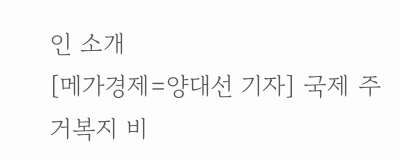인 소개
[메가경제=양대선 기자] 국제 주거복지 비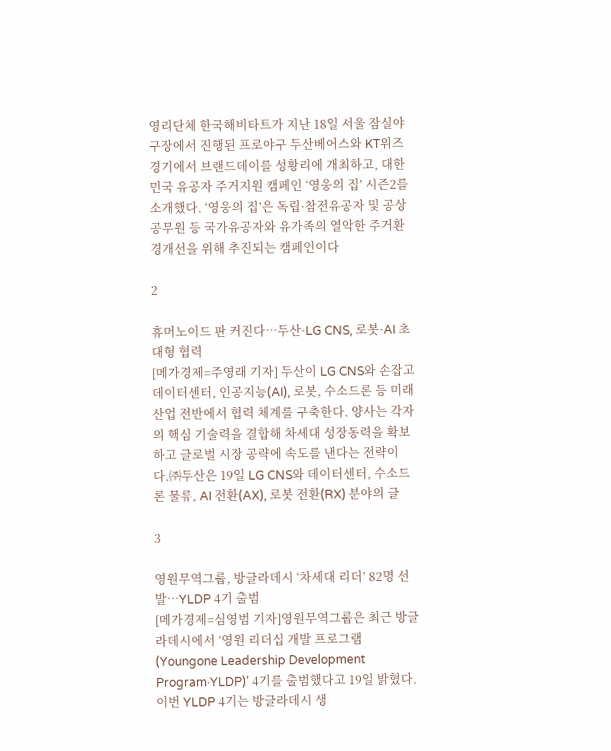영리단체 한국해비타트가 지난 18일 서울 잠실야구장에서 진행된 프로야구 두산베어스와 KT위즈 경기에서 브랜드데이를 성황리에 개최하고, 대한민국 유공자 주거지원 캠페인 ‘영웅의 집’ 시즌2를 소개했다. ‘영웅의 집’은 독립·참전유공자 및 공상공무원 등 국가유공자와 유가족의 열악한 주거환경개선을 위해 추진되는 캠페인이다

2

휴머노이드 판 커진다…두산·LG CNS, 로봇·AI 초대형 협력
[메가경제=주영래 기자] 두산이 LG CNS와 손잡고 데이터센터, 인공지능(AI), 로봇, 수소드론 등 미래 산업 전반에서 협력 체계를 구축한다. 양사는 각자의 핵심 기술력을 결합해 차세대 성장동력을 확보하고 글로벌 시장 공략에 속도를 낸다는 전략이다.㈜두산은 19일 LG CNS와 데이터센터, 수소드론 물류, AI 전환(AX), 로봇 전환(RX) 분야의 글

3

영원무역그룹, 방글라데시 ‘차세대 리더’ 82명 선발…YLDP 4기 출범
[메가경제=심영범 기자]영원무역그룹은 최근 방글라데시에서 ‘영원 리더십 개발 프로그램(Youngone Leadership Development Program·YLDP)’ 4기를 출범했다고 19일 밝혔다. 이번 YLDP 4기는 방글라데시 생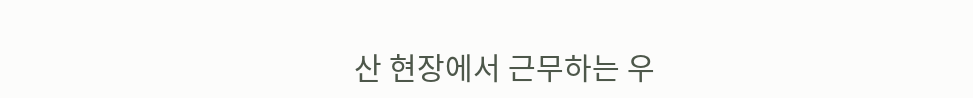산 현장에서 근무하는 우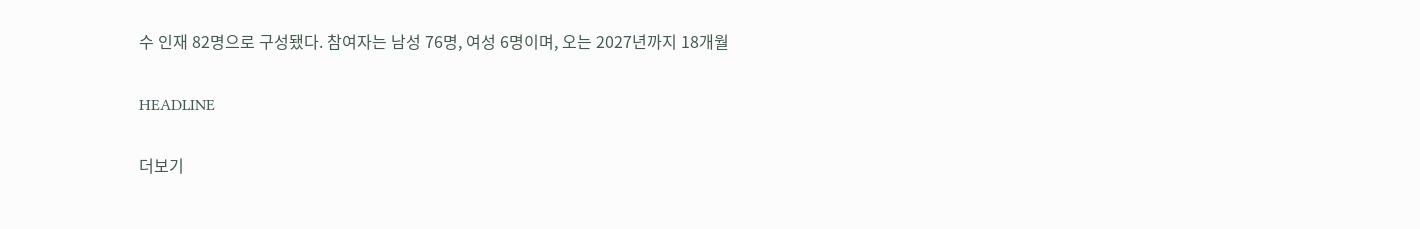수 인재 82명으로 구성됐다. 참여자는 남성 76명, 여성 6명이며, 오는 2027년까지 18개월

HEADLINE

더보기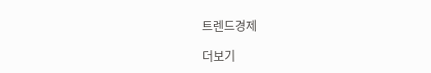트렌드경제

더보기